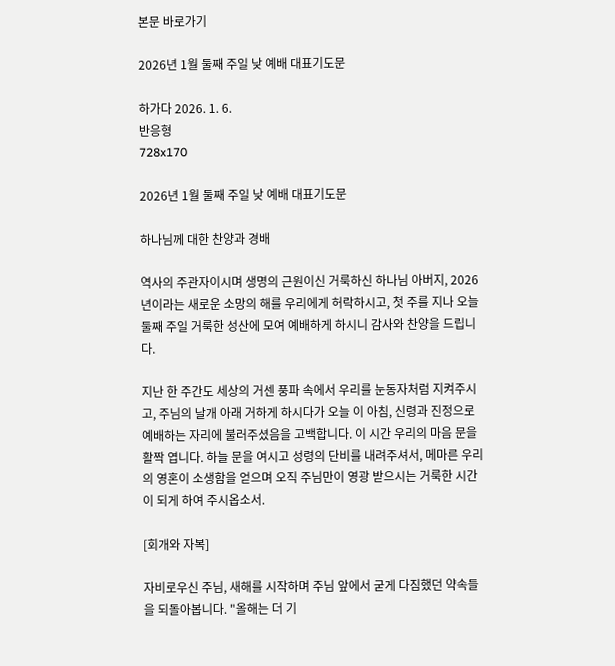본문 바로가기

2026년 1월 둘째 주일 낮 예배 대표기도문

하가다 2026. 1. 6.
반응형
728x170

2026년 1월 둘째 주일 낮 예배 대표기도문

하나님께 대한 찬양과 경배

역사의 주관자이시며 생명의 근원이신 거룩하신 하나님 아버지, 2026년이라는 새로운 소망의 해를 우리에게 허락하시고, 첫 주를 지나 오늘 둘째 주일 거룩한 성산에 모여 예배하게 하시니 감사와 찬양을 드립니다.

지난 한 주간도 세상의 거센 풍파 속에서 우리를 눈동자처럼 지켜주시고, 주님의 날개 아래 거하게 하시다가 오늘 이 아침, 신령과 진정으로 예배하는 자리에 불러주셨음을 고백합니다. 이 시간 우리의 마음 문을 활짝 엽니다. 하늘 문을 여시고 성령의 단비를 내려주셔서, 메마른 우리의 영혼이 소생함을 얻으며 오직 주님만이 영광 받으시는 거룩한 시간이 되게 하여 주시옵소서.

[회개와 자복]

자비로우신 주님, 새해를 시작하며 주님 앞에서 굳게 다짐했던 약속들을 되돌아봅니다. "올해는 더 기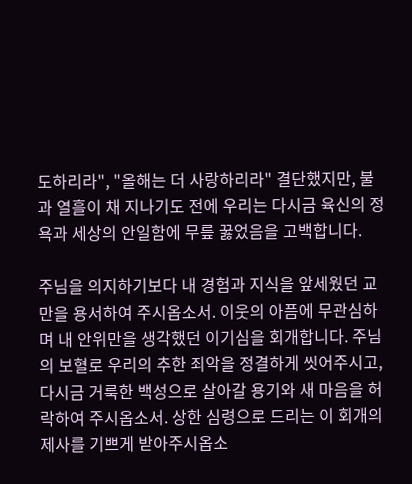도하리라", "올해는 더 사랑하리라" 결단했지만, 불과 열흘이 채 지나기도 전에 우리는 다시금 육신의 정욕과 세상의 안일함에 무릎 꿇었음을 고백합니다.

주님을 의지하기보다 내 경험과 지식을 앞세웠던 교만을 용서하여 주시옵소서. 이웃의 아픔에 무관심하며 내 안위만을 생각했던 이기심을 회개합니다. 주님의 보혈로 우리의 추한 죄악을 정결하게 씻어주시고, 다시금 거룩한 백성으로 살아갈 용기와 새 마음을 허락하여 주시옵소서. 상한 심령으로 드리는 이 회개의 제사를 기쁘게 받아주시옵소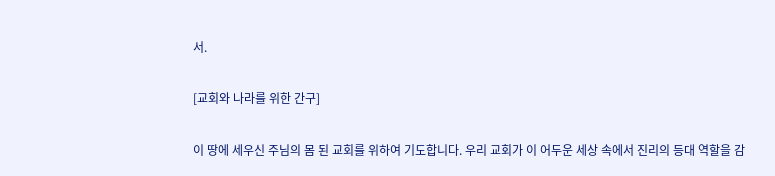서.

[교회와 나라를 위한 간구]

이 땅에 세우신 주님의 몸 된 교회를 위하여 기도합니다. 우리 교회가 이 어두운 세상 속에서 진리의 등대 역할을 감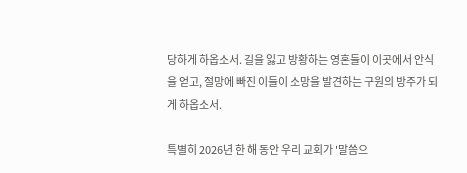당하게 하옵소서. 길을 잃고 방황하는 영혼들이 이곳에서 안식을 얻고, 절망에 빠진 이들이 소망을 발견하는 구원의 방주가 되게 하옵소서.

특별히 2026년 한 해 동안 우리 교회가 '말씀으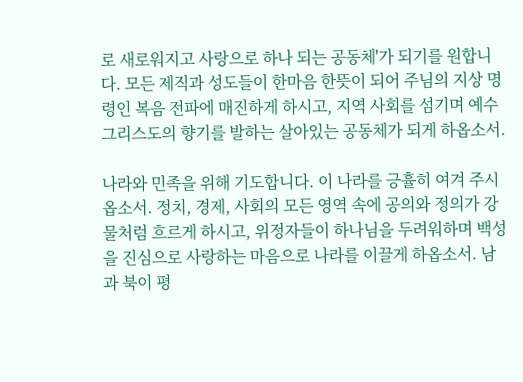로 새로워지고 사랑으로 하나 되는 공동체'가 되기를 원합니다. 모든 제직과 성도들이 한마음 한뜻이 되어 주님의 지상 명령인 복음 전파에 매진하게 하시고, 지역 사회를 섬기며 예수 그리스도의 향기를 발하는 살아있는 공동체가 되게 하옵소서.

나라와 민족을 위해 기도합니다. 이 나라를 긍휼히 여겨 주시옵소서. 정치, 경제, 사회의 모든 영역 속에 공의와 정의가 강물처럼 흐르게 하시고, 위정자들이 하나님을 두려워하며 백성을 진심으로 사랑하는 마음으로 나라를 이끌게 하옵소서. 남과 북이 평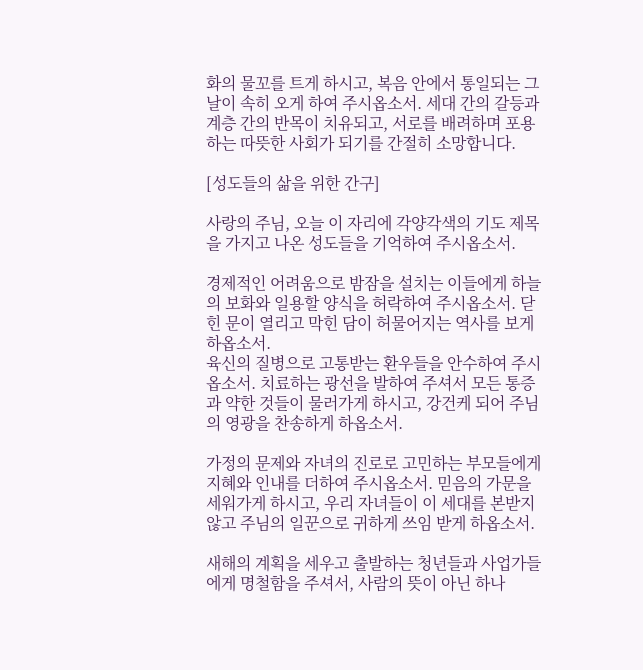화의 물꼬를 트게 하시고, 복음 안에서 통일되는 그날이 속히 오게 하여 주시옵소서. 세대 간의 갈등과 계층 간의 반목이 치유되고, 서로를 배려하며 포용하는 따뜻한 사회가 되기를 간절히 소망합니다.

[성도들의 삶을 위한 간구]

사랑의 주님, 오늘 이 자리에 각양각색의 기도 제목을 가지고 나온 성도들을 기억하여 주시옵소서.

경제적인 어려움으로 밤잠을 설치는 이들에게 하늘의 보화와 일용할 양식을 허락하여 주시옵소서. 닫힌 문이 열리고 막힌 담이 허물어지는 역사를 보게 하옵소서.
육신의 질병으로 고통받는 환우들을 안수하여 주시옵소서. 치료하는 광선을 발하여 주셔서 모든 통증과 약한 것들이 물러가게 하시고, 강건케 되어 주님의 영광을 찬송하게 하옵소서.

가정의 문제와 자녀의 진로로 고민하는 부모들에게 지혜와 인내를 더하여 주시옵소서. 믿음의 가문을 세워가게 하시고, 우리 자녀들이 이 세대를 본받지 않고 주님의 일꾼으로 귀하게 쓰임 받게 하옵소서.

새해의 계획을 세우고 출발하는 청년들과 사업가들에게 명철함을 주셔서, 사람의 뜻이 아닌 하나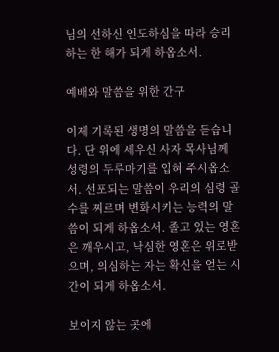님의 선하신 인도하심을 따라 승리하는 한 해가 되게 하옵소서.

예배와 말씀을 위한 간구

이제 기록된 생명의 말씀을 듣습니다. 단 위에 세우신 사자 목사님께 성령의 두루마기를 입혀 주시옵소서. 선포되는 말씀이 우리의 심령 골수를 찌르며 변화시키는 능력의 말씀이 되게 하옵소서. 졸고 있는 영혼은 깨우시고, 낙심한 영혼은 위로받으며, 의심하는 자는 확신을 얻는 시간이 되게 하옵소서.

보이지 않는 곳에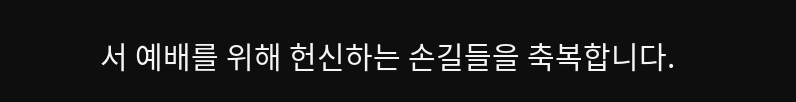서 예배를 위해 헌신하는 손길들을 축복합니다.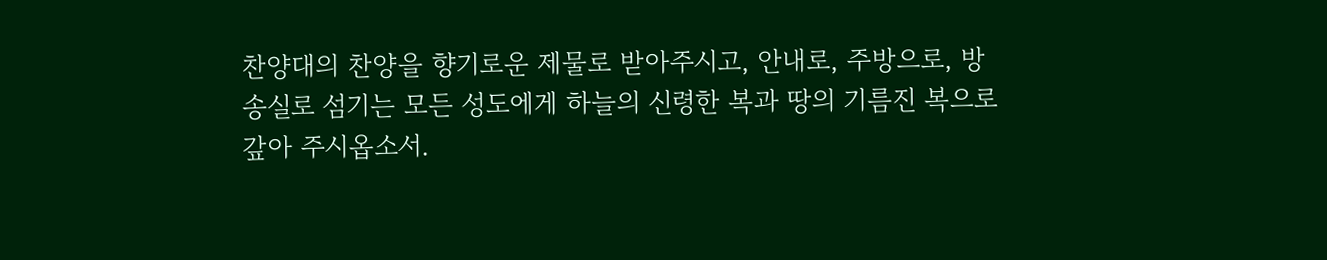찬양대의 찬양을 향기로운 제물로 받아주시고, 안내로, 주방으로, 방송실로 섬기는 모든 성도에게 하늘의 신령한 복과 땅의 기름진 복으로 갚아 주시옵소서.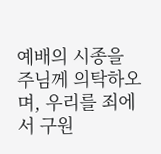예배의 시종을 주님께 의탁하오며, 우리를 죄에서 구원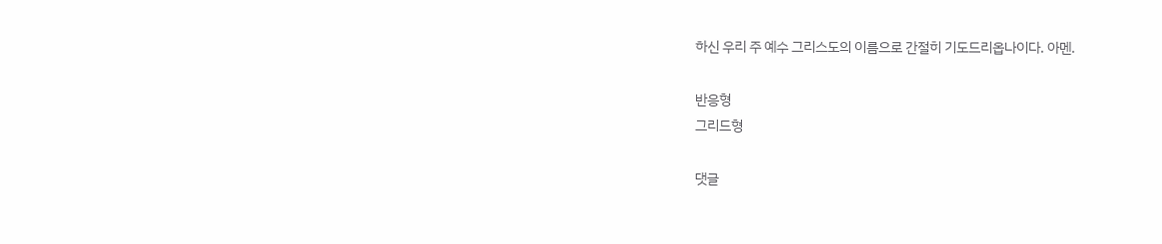하신 우리 주 예수 그리스도의 이름으로 간절히 기도드리옵나이다. 아멘.

반응형
그리드형

댓글